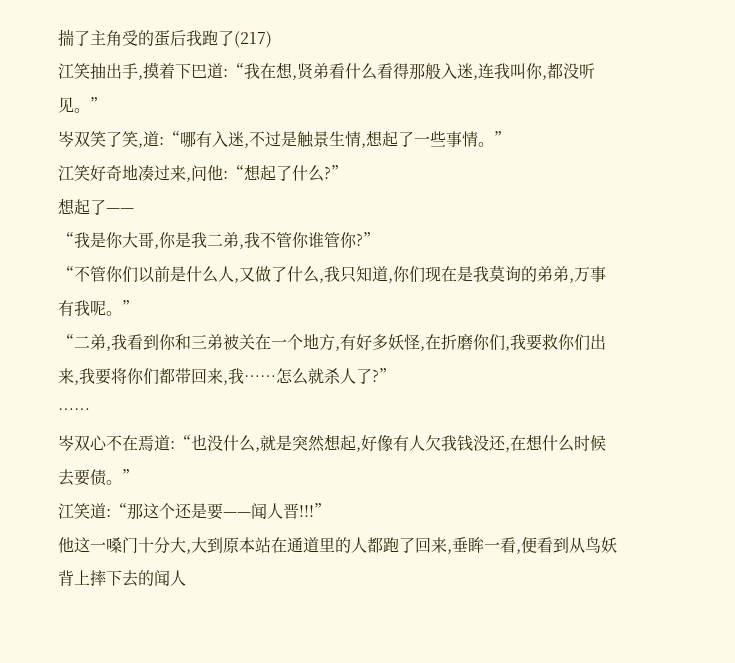揣了主角受的蛋后我跑了(217)
江笑抽出手,摸着下巴道:“我在想,贤弟看什么看得那般入迷,连我叫你,都没听见。”
岑双笑了笑,道:“哪有入迷,不过是触景生情,想起了一些事情。”
江笑好奇地凑过来,问他:“想起了什么?”
想起了——
“我是你大哥,你是我二弟,我不管你谁管你?”
“不管你们以前是什么人,又做了什么,我只知道,你们现在是我莫询的弟弟,万事有我呢。”
“二弟,我看到你和三弟被关在一个地方,有好多妖怪,在折磨你们,我要救你们出来,我要将你们都带回来,我……怎么就杀人了?”
……
岑双心不在焉道:“也没什么,就是突然想起,好像有人欠我钱没还,在想什么时候去要债。”
江笑道:“那这个还是要——闻人晋!!!”
他这一嗓门十分大,大到原本站在通道里的人都跑了回来,垂眸一看,便看到从鸟妖背上摔下去的闻人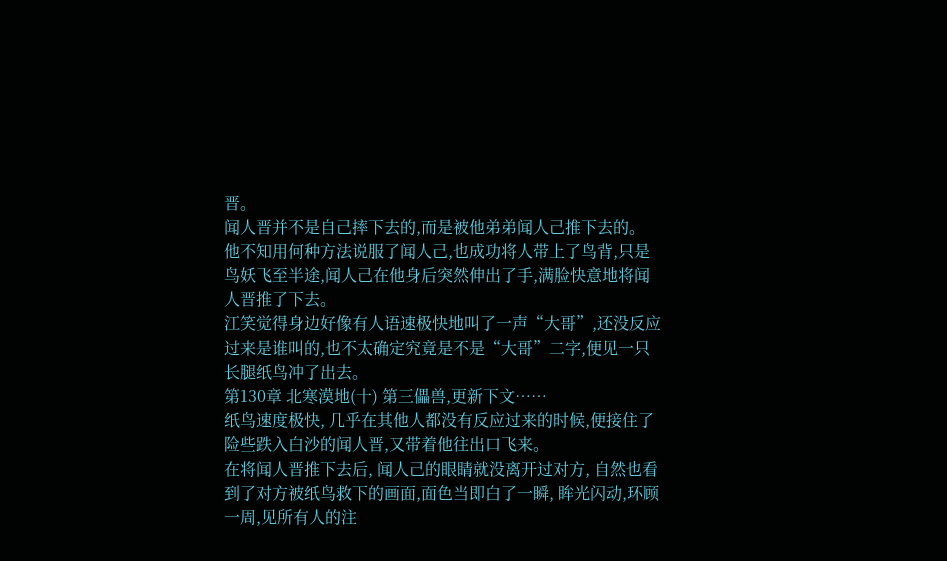晋。
闻人晋并不是自己摔下去的,而是被他弟弟闻人己推下去的。
他不知用何种方法说服了闻人己,也成功将人带上了鸟背,只是鸟妖飞至半途,闻人己在他身后突然伸出了手,满脸快意地将闻人晋推了下去。
江笑觉得身边好像有人语速极快地叫了一声“大哥”,还没反应过来是谁叫的,也不太确定究竟是不是“大哥”二字,便见一只长腿纸鸟冲了出去。
第130章 北寒漠地(十) 第三儡兽,更新下文……
纸鸟速度极快, 几乎在其他人都没有反应过来的时候,便接住了险些跌入白沙的闻人晋,又带着他往出口飞来。
在将闻人晋推下去后, 闻人己的眼睛就没离开过对方, 自然也看到了对方被纸鸟救下的画面,面色当即白了一瞬, 眸光闪动,环顾一周,见所有人的注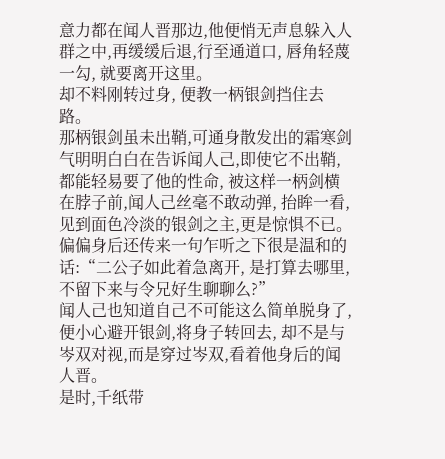意力都在闻人晋那边,他便悄无声息躲入人群之中,再缓缓后退,行至通道口, 唇角轻蔑一勾, 就要离开这里。
却不料刚转过身, 便教一柄银剑挡住去路。
那柄银剑虽未出鞘,可通身散发出的霜寒剑气明明白白在告诉闻人己,即使它不出鞘, 都能轻易要了他的性命, 被这样一柄剑横在脖子前,闻人己丝毫不敢动弹, 抬眸一看, 见到面色冷淡的银剑之主,更是惊惧不已。
偏偏身后还传来一句乍听之下很是温和的话:“二公子如此着急离开, 是打算去哪里,不留下来与令兄好生聊聊么?”
闻人己也知道自己不可能这么简单脱身了,便小心避开银剑,将身子转回去, 却不是与岑双对视,而是穿过岑双,看着他身后的闻人晋。
是时,千纸带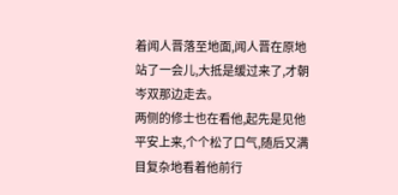着闻人晋落至地面,闻人晋在原地站了一会儿,大抵是缓过来了,才朝岑双那边走去。
两侧的修士也在看他,起先是见他平安上来,个个松了口气,随后又满目复杂地看着他前行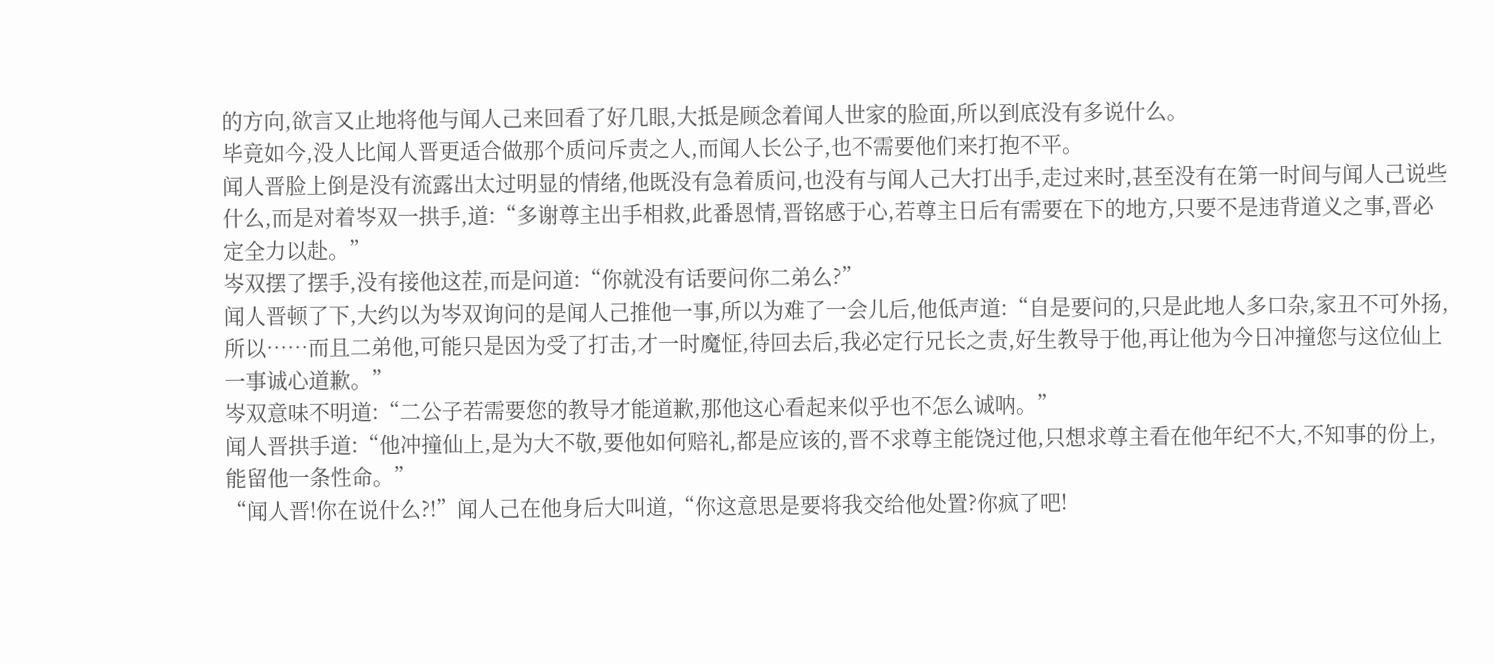的方向,欲言又止地将他与闻人己来回看了好几眼,大抵是顾念着闻人世家的脸面,所以到底没有多说什么。
毕竟如今,没人比闻人晋更适合做那个质问斥责之人,而闻人长公子,也不需要他们来打抱不平。
闻人晋脸上倒是没有流露出太过明显的情绪,他既没有急着质问,也没有与闻人己大打出手,走过来时,甚至没有在第一时间与闻人己说些什么,而是对着岑双一拱手,道:“多谢尊主出手相救,此番恩情,晋铭感于心,若尊主日后有需要在下的地方,只要不是违背道义之事,晋必定全力以赴。”
岑双摆了摆手,没有接他这茬,而是问道:“你就没有话要问你二弟么?”
闻人晋顿了下,大约以为岑双询问的是闻人己推他一事,所以为难了一会儿后,他低声道:“自是要问的,只是此地人多口杂,家丑不可外扬,所以……而且二弟他,可能只是因为受了打击,才一时魔怔,待回去后,我必定行兄长之责,好生教导于他,再让他为今日冲撞您与这位仙上一事诚心道歉。”
岑双意味不明道:“二公子若需要您的教导才能道歉,那他这心看起来似乎也不怎么诚呐。”
闻人晋拱手道:“他冲撞仙上,是为大不敬,要他如何赔礼,都是应该的,晋不求尊主能饶过他,只想求尊主看在他年纪不大,不知事的份上,能留他一条性命。”
“闻人晋!你在说什么?!”闻人己在他身后大叫道,“你这意思是要将我交给他处置?你疯了吧!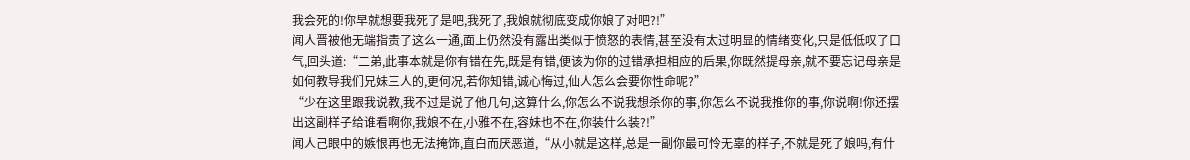我会死的!你早就想要我死了是吧,我死了,我娘就彻底变成你娘了对吧?!”
闻人晋被他无端指责了这么一通,面上仍然没有露出类似于愤怒的表情,甚至没有太过明显的情绪变化,只是低低叹了口气,回头道:“二弟,此事本就是你有错在先,既是有错,便该为你的过错承担相应的后果,你既然提母亲,就不要忘记母亲是如何教导我们兄妹三人的,更何况,若你知错,诚心悔过,仙人怎么会要你性命呢?”
“少在这里跟我说教,我不过是说了他几句,这算什么,你怎么不说我想杀你的事,你怎么不说我推你的事,你说啊!你还摆出这副样子给谁看啊你,我娘不在,小雅不在,容妹也不在,你装什么装?!”
闻人己眼中的嫉恨再也无法掩饰,直白而厌恶道,“从小就是这样,总是一副你最可怜无辜的样子,不就是死了娘吗,有什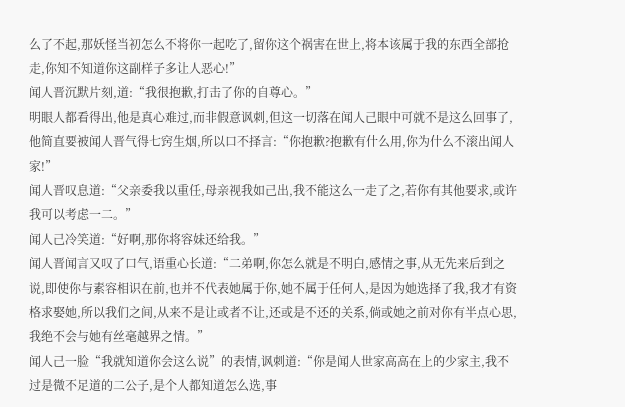么了不起,那妖怪当初怎么不将你一起吃了,留你这个祸害在世上,将本该属于我的东西全部抢走,你知不知道你这副样子多让人恶心!”
闻人晋沉默片刻,道:“我很抱歉,打击了你的自尊心。”
明眼人都看得出,他是真心难过,而非假意讽刺,但这一切落在闻人己眼中可就不是这么回事了,他简直要被闻人晋气得七窍生烟,所以口不择言:“你抱歉?抱歉有什么用,你为什么不滚出闻人家!”
闻人晋叹息道:“父亲委我以重任,母亲视我如己出,我不能这么一走了之,若你有其他要求,或许我可以考虑一二。”
闻人己冷笑道:“好啊,那你将容妹还给我。”
闻人晋闻言又叹了口气,语重心长道:“二弟啊,你怎么就是不明白,感情之事,从无先来后到之说,即使你与素容相识在前,也并不代表她属于你,她不属于任何人,是因为她选择了我,我才有资格求娶她,所以我们之间,从来不是让或者不让,还或是不还的关系,倘或她之前对你有半点心思,我绝不会与她有丝毫越界之情。”
闻人己一脸“我就知道你会这么说”的表情,讽刺道:“你是闻人世家高高在上的少家主,我不过是微不足道的二公子,是个人都知道怎么选,事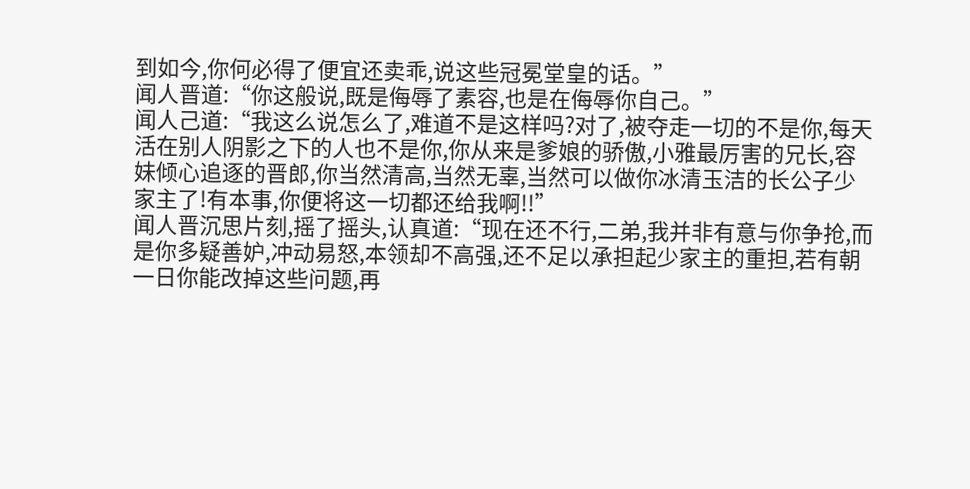到如今,你何必得了便宜还卖乖,说这些冠冕堂皇的话。”
闻人晋道:“你这般说,既是侮辱了素容,也是在侮辱你自己。”
闻人己道:“我这么说怎么了,难道不是这样吗?对了,被夺走一切的不是你,每天活在别人阴影之下的人也不是你,你从来是爹娘的骄傲,小雅最厉害的兄长,容妹倾心追逐的晋郎,你当然清高,当然无辜,当然可以做你冰清玉洁的长公子少家主了!有本事,你便将这一切都还给我啊!!”
闻人晋沉思片刻,摇了摇头,认真道:“现在还不行,二弟,我并非有意与你争抢,而是你多疑善妒,冲动易怒,本领却不高强,还不足以承担起少家主的重担,若有朝一日你能改掉这些问题,再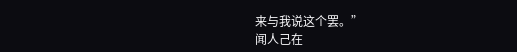来与我说这个罢。”
闻人己在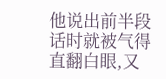他说出前半段话时就被气得直翻白眼,又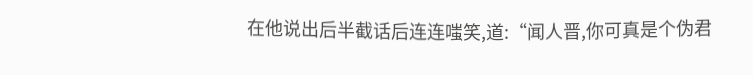在他说出后半截话后连连嗤笑,道:“闻人晋,你可真是个伪君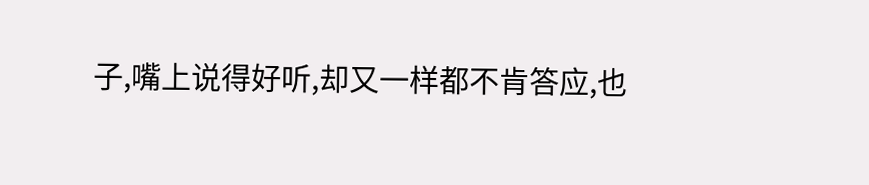子,嘴上说得好听,却又一样都不肯答应,也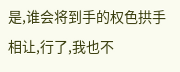是,谁会将到手的权色拱手相让,行了,我也不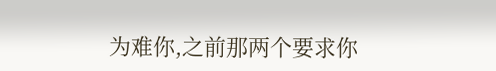为难你,之前那两个要求你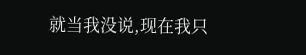就当我没说,现在我只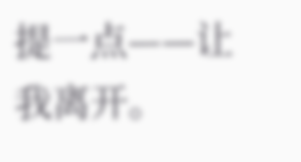提一点——让我离开。